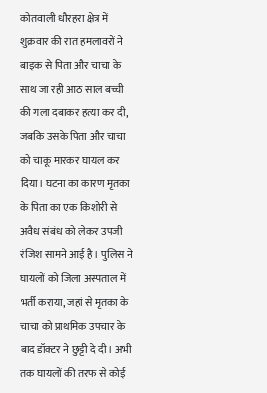कोतवाली धौरहरा क्षेत्र में शुक्रवार की रात हमलावरों ने बाइक से पिता और चाचा के साथ जा रही आठ साल बच्ची की गला दबाकर हत्या कर दी, जबकि उसके पिता और चाचा को चाकू मारकर घायल कर दिया। घटना का कारण मृतका के पिता का एक किशोरी से अवैध संबंध को लेकर उपजी रंजिश सामने आई है। पुलिस ने घायलों को जिला अस्पताल में भर्ती कराया, जहां से मृतका के चाचा को प्राथमिक उपचार के बाद डॉक्टर ने छुट्टी दे दी। अभी तक घायलों की तरफ से कोई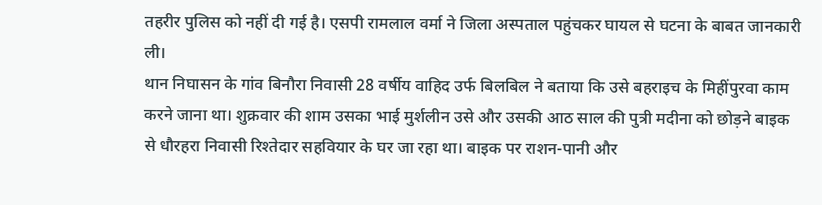तहरीर पुलिस को नहीं दी गई है। एसपी रामलाल वर्मा ने जिला अस्पताल पहुंचकर घायल से घटना के बाबत जानकारी ली।
थान निघासन के गांव बिनौरा निवासी 28 वर्षीय वाहिद उर्फ बिलबिल ने बताया कि उसे बहराइच के मिहींपुरवा काम करने जाना था। शुक्रवार की शाम उसका भाई मुर्शलीन उसे और उसकी आठ साल की पुत्री मदीना को छोड़ने बाइक से धौरहरा निवासी रिश्तेदार सहवियार के घर जा रहा था। बाइक पर राशन-पानी और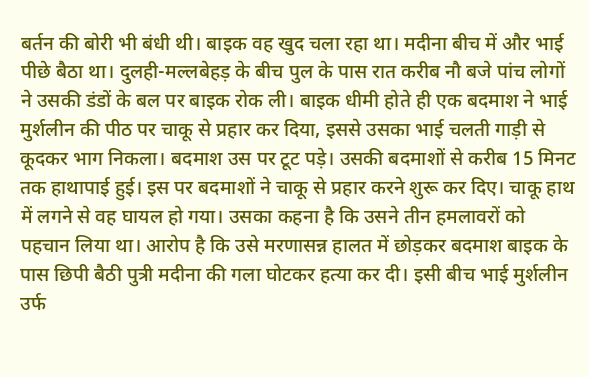बर्तन की बोरी भी बंधी थी। बाइक वह खुद चला रहा था। मदीना बीच में और भाई पीछे बैठा था। दुलही-मल्लबेहड़ के बीच पुल के पास रात करीब नौ बजे पांच लोगों ने उसकी डंडों के बल पर बाइक रोक ली। बाइक धीमी होते ही एक बदमाश ने भाई मुर्शलीन की पीठ पर चाकू से प्रहार कर दिया, इससे उसका भाई चलती गाड़ी से कूदकर भाग निकला। बदमाश उस पर टूट पड़े। उसकी बदमाशों से करीब 15 मिनट तक हाथापाई हुई। इस पर बदमाशों ने चाकू से प्रहार करने शुरू कर दिए। चाकू हाथ में लगने से वह घायल हो गया। उसका कहना है कि उसने तीन हमलावरों को पहचान लिया था। आरोप है कि उसे मरणासन्न हालत में छोड़कर बदमाश बाइक के पास छिपी बैठी पुत्री मदीना की गला घोटकर हत्या कर दी। इसी बीच भाई मुर्शलीन उर्फ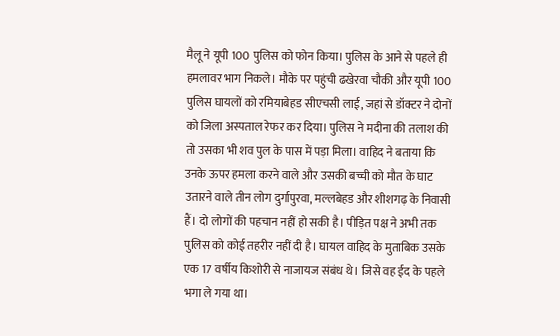मैलू ने यूपी 100 पुलिस को फोन किया। पुलिस के आने से पहले ही हमलावर भाग निकले। मौके पर पहुंची ढखेरवा चौकी और यूपी 100 पुलिस घायलों को रमियाबेहड सीएचसी लाई, जहां से डॉक्टर ने दोनों को जिला अस्पताल रेफर कर दिया। पुलिस ने मदीना की तलाश की तो उसका भी शव पुल के पास में पड़ा मिला। वाहिद ने बताया कि उनके ऊपर हमला करने वाले और उसकी बच्ची को मौत के घाट उतारने वाले तीन लोग दुर्गापुरवा, मल्लबेहड और शीशगढ़ के निवासी हैं। दो लोगों की पहचान नहीं हो सकी है। पीड़ित पक्ष ने अभी तक पुलिस को कोई तहरीर नहीं दी है। घायल वाहिद के मुताबिक उसके एक 17 वर्षीय किशोरी से नाजायज संबंध थे। जिसे वह ईद के पहले भगा ले गया था।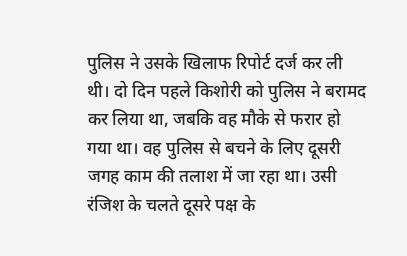पुलिस ने उसके खिलाफ रिपोर्ट दर्ज कर ली थी। दो दिन पहले किशोरी को पुलिस ने बरामद कर लिया था, जबकि वह मौके से फरार हो गया था। वह पुलिस से बचने के लिए दूसरी जगह काम की तलाश में जा रहा था। उसी रंजिश के चलते दूसरे पक्ष के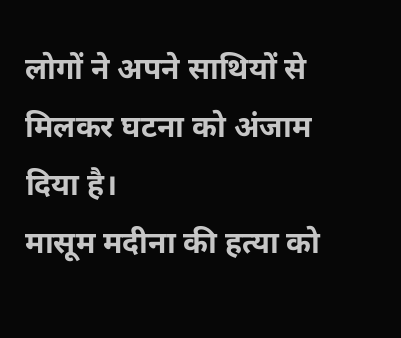लोगों ने अपने साथियों से मिलकर घटना को अंजाम दिया है।
मासूम मदीना की हत्या को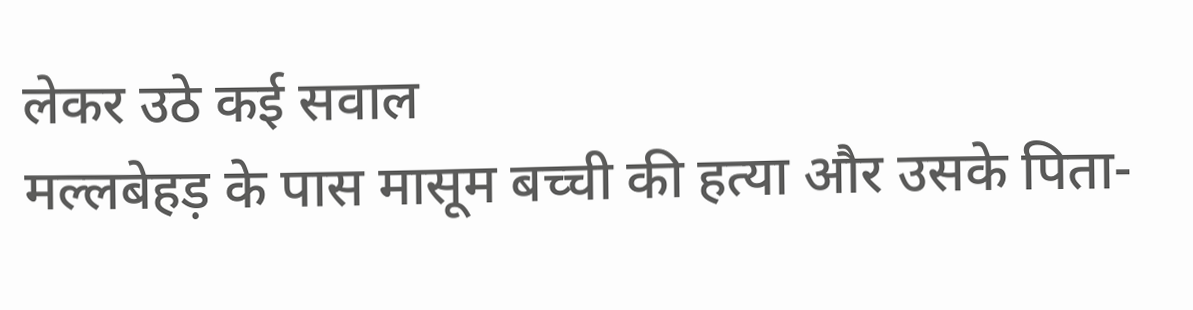लेकर उठे कई सवाल
मल्लबेहड़ के पास मासूम बच्ची की हत्या और उसके पिता-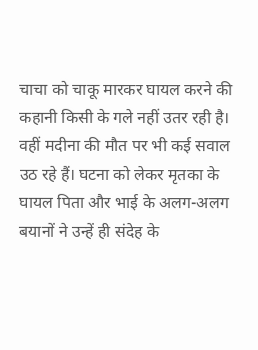चाचा को चाकू मारकर घायल करने की कहानी किसी के गले नहीं उतर रही है। वहीं मदीना की मौत पर भी कई सवाल उठ रहे हैं। घटना को लेकर मृतका के घायल पिता और भाई के अलग-अलग बयानों ने उन्हें ही संदेह के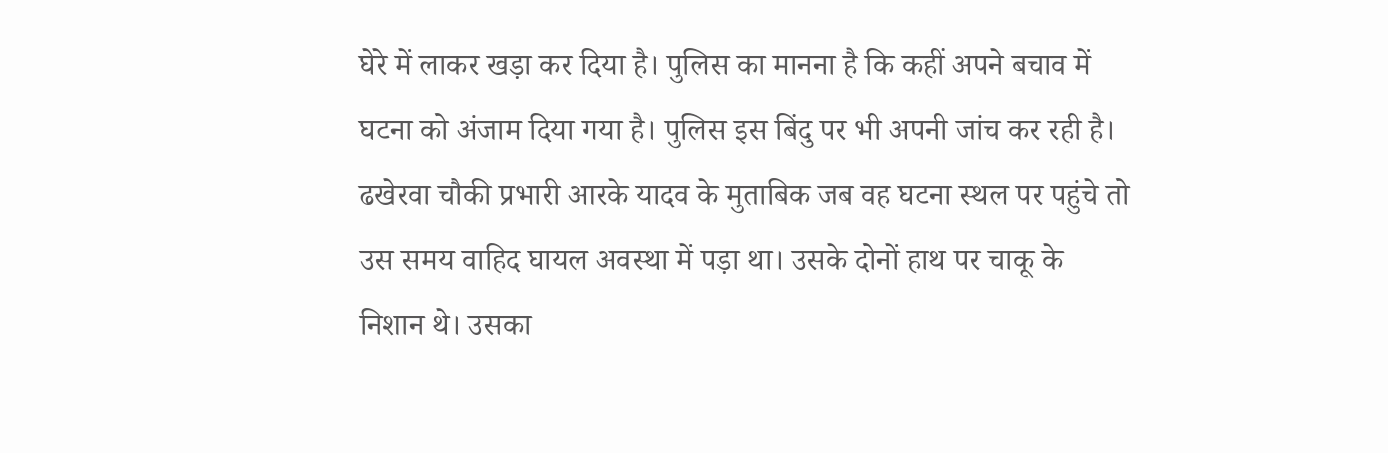घेरे में लाकर खड़ा कर दिया है। पुलिस का मानना है कि कहीं अपने बचाव में घटना को अंजाम दिया गया है। पुलिस इस बिंदु पर भी अपनी जांच कर रही है।
ढखेरवा चौकी प्रभारी आरके यादव के मुताबिक जब वह घटना स्थल पर पहुंचे तो उस समय वाहिद घायल अवस्था में पड़ा था। उसके दोनों हाथ पर चाकू के निशान थे। उसका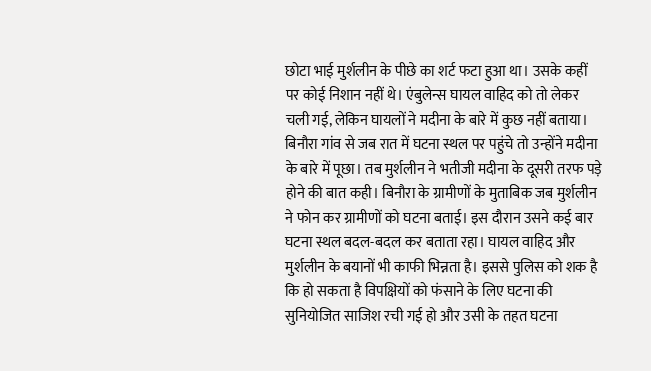छोटा भाई मुर्शलीन के पीछे का शर्ट फटा हुआ था। उसके कहीं पर कोई निशान नहीं थे। एंबुलेन्स घायल वाहिद को तो लेकर चली गई, लेकिन घायलों ने मदीना के बारे में कुछ नहीं बताया। बिनौरा गांव से जब रात में घटना स्थल पर पहुंचे तो उन्होंने मदीना के बारे में पूछा। तब मुर्शलीन ने भतीजी मदीना के दूसरी तरफ पड़े होने की बात कही। बिनौरा के ग्रामीणों के मुताबिक जब मुर्शलीन ने फोन कर ग्रामीणों को घटना बताई। इस दौरान उसने कई बार घटना स्थल बदल-बदल कर बताता रहा। घायल वाहिद और मुर्शलीन के बयानों भी काफी भिन्नता है। इससे पुलिस को शक है कि हो सकता है विपक्षियों को फंसाने के लिए घटना की सुनियोजित साजिश रची गई हो और उसी के तहत घटना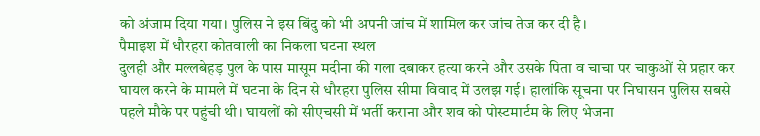को अंजाम दिया गया। पुलिस ने इस बिंदु को भी अपनी जांच में शामिल कर जांच तेज कर दी है।
पैमाइश में धौरहरा कोतवाली का निकला घटना स्थल
दुलही और मल्लबेहड़ पुल के पास मासूम मदीना की गला दबाकर हत्या करने और उसके पिता व चाचा पर चाकुओं से प्रहार कर घायल करने के मामले में घटना के दिन से धौरहरा पुलिस सीमा विवाद में उलझ गई। हालांकि सूचना पर निघासन पुलिस सबसे पहले मौके पर पहुंची थी। घायलों को सीएचसी में भर्ती कराना और शव को पोस्टमार्टम के लिए भेजना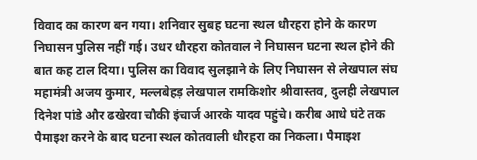विवाद का कारण बन गया। शनिवार सुबह घटना स्थल धौरहरा होने के कारण निघासन पुलिस नहीं गई। उधर धौरहरा कोतवाल ने निघासन घटना स्थल होने की बात कह टाल दिया। पुलिस का विवाद सुलझाने के लिए निघासन से लेखपाल संघ महामंत्री अजय कुमार, मल्लबेहड़ लेखपाल रामकिशोर श्रीवास्तव, दुलही लेखपाल दिनेश पांडे और ढखेरवा चौकी इंचार्ज आरके यादव पहुंचे। करीब आधे घंटे तक पैमाइश करने के बाद घटना स्थल कोतवाली धौरहरा का निकला। पैमाइश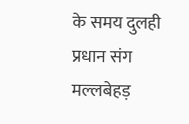के समय दुलही प्रधान संग मल्लबेहड़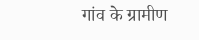गांव के ग्रामीण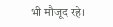भी मौजूद रहे।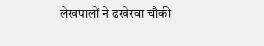लेखपालों ने ढखेरवा चौकी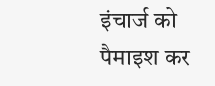इंचार्ज को पैमाइश कर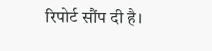रिपोर्ट सौंप दी है।